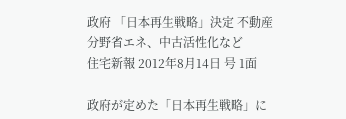政府 「日本再生戦略」決定 不動産分野省エネ、中古活性化など
住宅新報 2012年8月14日 号 1面

政府が定めた「日本再生戦略」に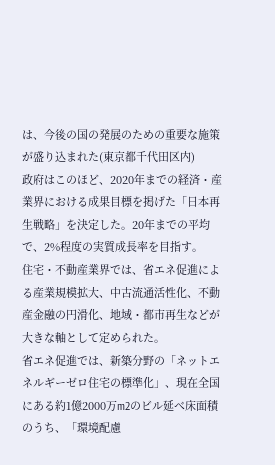は、今後の国の発展のための重要な施策が盛り込まれた(東京都千代田区内)
政府はこのほど、2020年までの経済・産業界における成果目標を掲げた「日本再生戦略」を決定した。20年までの平均で、2%程度の実質成長率を目指す。
住宅・不動産業界では、省エネ促進による産業規模拡大、中古流通活性化、不動産金融の円滑化、地域・都市再生などが大きな軸として定められた。
省エネ促進では、新築分野の「ネットエネルギーゼロ住宅の標準化」、現在全国にある約1億2000万m2のビル延べ床面積のうち、「環境配慮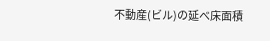不動産(ビル)の延べ床面積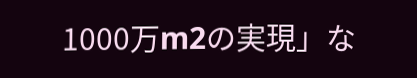1000万m2の実現」な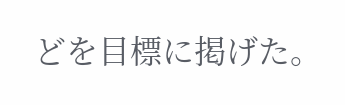どを目標に掲げた。